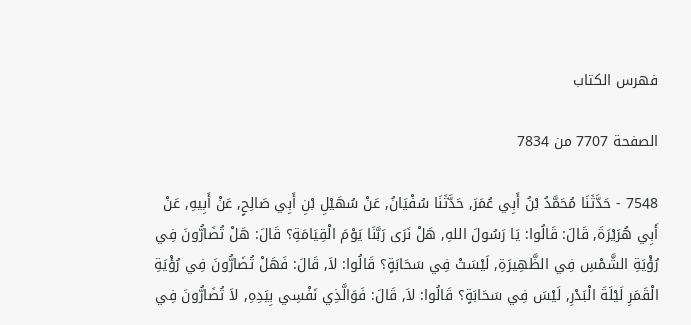فهرس الكتاب

الصفحة 7707 من 7834

7548 - حَدَّثَنَا مُحَمَّدُ بْنُ أَبِي عُمَرَ, حَدَّثَنَا سُفْيَانُ, عَنْ سُهَيْلِ بْنِ أَبِي صَالِحٍ, عَنْ أَبِيهِ, عَنْ أَبِي هُرَيْرَةَ, قَالَ: قَالُوا: يَا رَسُولَ اللهِ, هَلْ نَرَى رَبَّنَا يَوْمَ الْقِيَامَةِ؟ قَالَ: هَلْ تُضَارُّونَ فِي رُؤْيَةِ الشَّمْسِ فِي الظَّهِيرَةِ, لَيْسَتْ فِي سَحَابَةٍ؟ قَالُوا: لاَ, قَالَ: فَهَلْ تُضَارُّونَ فِي رُؤْيَةِ الْقَمَرِ لَيْلَةَ الْبَدْرِ, لَيْسَ فِي سَحَابَةٍ؟ قَالُوا: لاَ, قَالَ: فَوَالَّذِي نَفْسِي بِيَدِهِ, لاَ تُضَارُّونَ فِي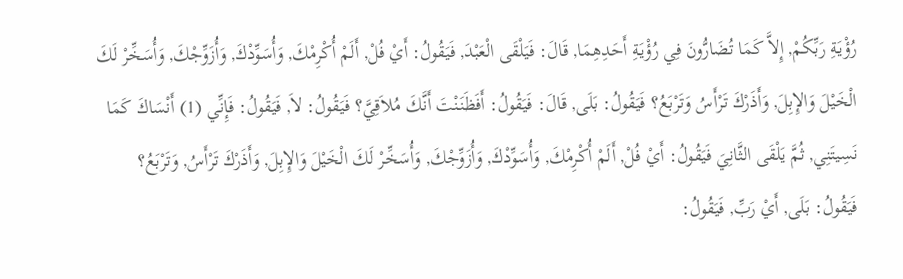رُؤْيَةِ رَبِّكُمْ, إِلاَّ كَمَا تُضَارُّونَ فِي رُؤْيَةِ أَحَدِهِمَا, قَالَ: فَيَلْقَى الْعَبْدَ, فَيَقُولُ: أَيْ فُلْ, أَلَمْ أُكْرِمْكَ, وَأُسَوِّدْكَ, وَأُزَوِّجْكَ, وَأُسَخِّرْ لَكَ الْخَيْلَ وَالإِبِلَ, وَأَذَرْكَ تَرْأَسُ وَتَرْبَعُ؟ فَيَقُولُ: بَلَى, قَالَ: فَيَقُولُ: أَفَظَنَنْتَ أَنَّكَ مُلاَقِيَّ؟ فَيَقُولُ: لاَ, فَيَقُولُ: فَإِنِّي (1) أَنْسَاكَ كَمَا نَسِيتَنِي, ثُمَّ يَلْقَى الثَّانِيَ فَيَقُولُ: أَيْ فُلْ, أَلَمْ أُكْرِمْكَ, وَأُسَوِّدْكَ, وَأُزَوِّجْكَ, وَأُسَخِّرْ لَكَ الْخَيْلَ وَالإِبِلَ, وَأَذَرْكَ تَرْأَسُ, وَتَرْبَعُ؟ فَيَقُولُ: بَلَى, أَيْ رَبِّ, فَيَقُولُ: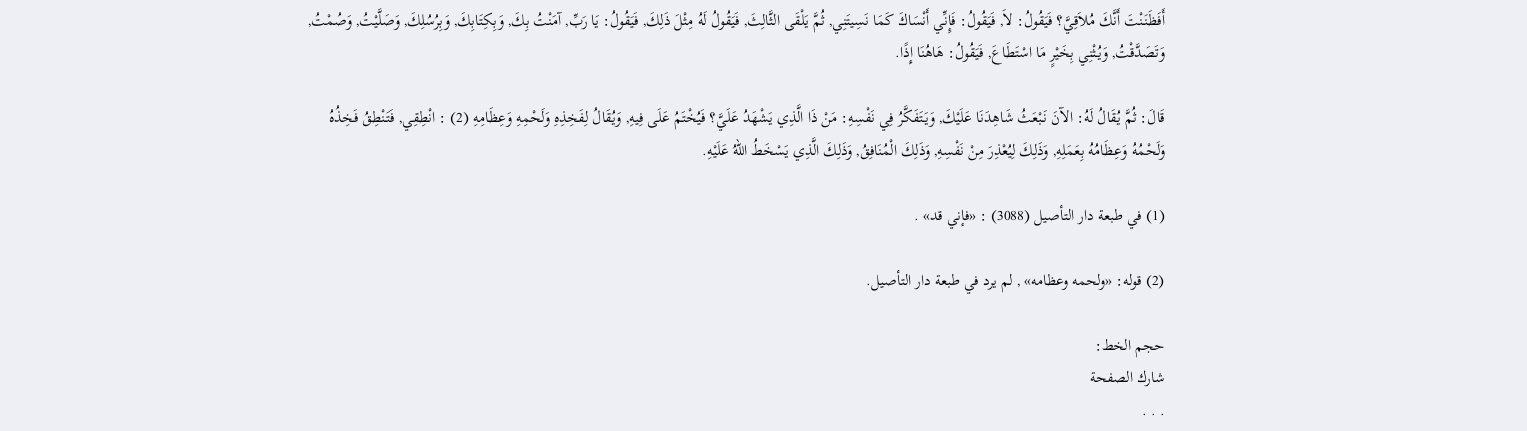أَفَظَنَنْتَ أَنَّكَ مُلاَقِيَّ؟ فَيَقُولُ: لاَ, فَيَقُولُ: فَإِنِّي أَنْسَاكَ كَمَا نَسِيتَنِي, ثُمَّ يَلْقَى الثَّالِثَ, فَيَقُولُ لَهُ مِثْلَ ذَلِكَ, فَيَقُولُ: يَا رَبِّ, آمَنْتُ بِكَ, وَبِكِتَابِكَ, وَبِرُسُلِكَ, وَصَلَّيْتُ, وَصُمْتُ, وَتَصَدَّقْتُ, وَيُثْنِي بِخَيْرٍ مَا اسْتَطَاعَ, فَيَقُولُ: هَاهُنَا إِذًا.

قَالَ: ثُمَّ يُقَالُ لَهُ: الآنَ نَبْعَثُ شَاهِدَنَا عَلَيْكَ, وَيَتَفَكَّرُ فِي نَفْسِهِ: مَنْ ذَا الَّذِي يَشْهَدُ عَلَيَّ؟ فَيُخْتَمُ عَلَى فِيهِ, وَيُقَالُ لِفَخِذِهِ وَلَحْمِهِ وَعِظَامِهِ (2) : انْطِقِي, فَتَنْطِقُ فَخِذُهُ وَلَحْمُهُ وَعِظَامُهُ بِعَمَلِهِ, وَذَلِكَ لِيُعْذِرَ مِنْ نَفْسِهِ, وَذَلِكَ الْمُنَافِقُ, وَذَلِكَ الَّذِي يَسْخَطُ اللهُ عَلَيْهِ.

(1) في طبعة دار التأصيل (3088) : «فإني قد» .

(2) قوله: «ولحمه وعظامه» , لم يرد في طبعة دار التأصيل.

حجم الخط:
شارك الصفحة
. . .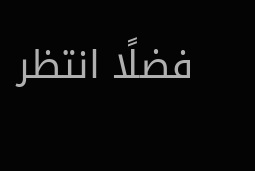فضلًا انتظر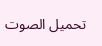تحميل الصوت